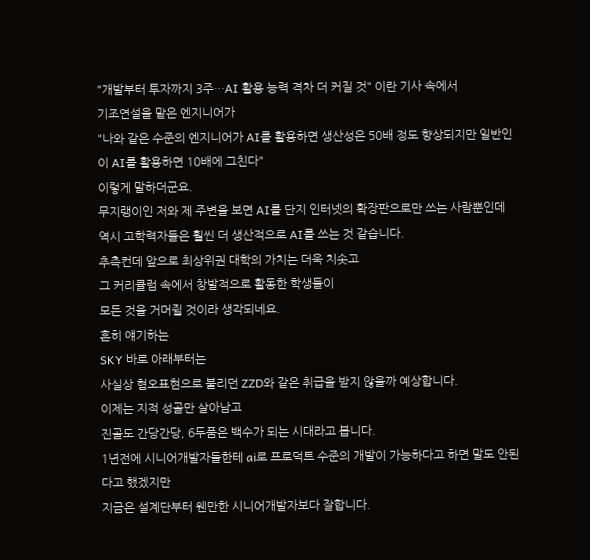"개발부터 투자까지 3주…AI 활용 능력 격차 더 커질 것" 이란 기사 속에서
기조연설을 맡은 엔지니어가
"나와 같은 수준의 엔지니어가 AI를 활용하면 생산성은 50배 정도 향상되지만 일반인이 AI를 활용하면 10배에 그친다"
이렇게 말하더군요.
무지랭이인 저와 제 주변을 보면 AI를 단지 인터넷의 확장판으로만 쓰는 사람뿐인데
역시 고학력자들은 훨씬 더 생산적으로 AI를 쓰는 것 같습니다.
추측컨데 앞으로 최상위권 대학의 가치는 더욱 치솟고
그 커리큘럼 속에서 창발적으로 활동한 학생들이
모든 것을 거머쥘 것이라 생각되네요.
흔히 얘기하는
SKY 바로 아래부터는
사실상 혐오표현으로 불리던 ZZD와 같은 취급을 받지 않을까 예상합니다.
이제는 지적 성골만 살아남고
진골도 간당간당, 6두품은 백수가 되는 시대라고 봅니다.
1년전에 시니어개발자들한테 ai로 프로덕트 수준의 개발이 가능하다고 하면 말도 안된다고 했겠지만
지금은 설계단부터 웬만한 시니어개발자보다 잘합니다.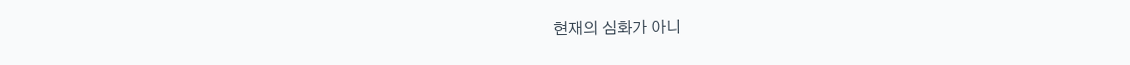현재의 심화가 아니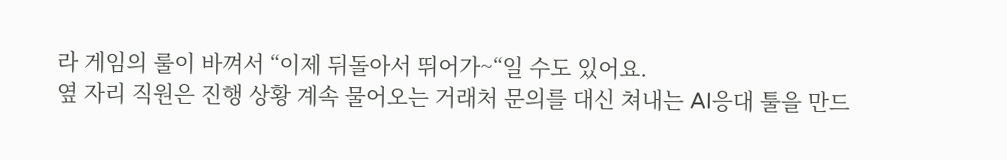라 게임의 룰이 바껴서 “이제 뒤돌아서 뛰어가~“일 수도 있어요.
옆 자리 직원은 진행 상황 계속 물어오는 거래처 문의를 대신 쳐내는 AI응대 툴을 만드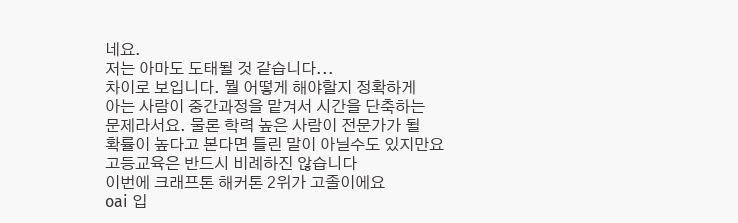네요.
저는 아마도 도태될 것 같습니다...
차이로 보입니다. 뭘 어떻게 해야할지 정확하게
아는 사람이 중간과정을 맡겨서 시간을 단축하는
문제라서요. 물론 학력 높은 사람이 전문가가 될
확률이 높다고 본다면 틀린 말이 아닐수도 있지만요
고등교육은 반드시 비례하진 않습니다
이번에 크래프톤 해커톤 2위가 고졸이에요
oai 입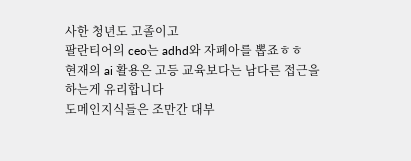사한 청년도 고졸이고
팔란티어의 ceo는 adhd와 자폐아를 뽑죠ㅎㅎ
현재의 ai 활용은 고등 교육보다는 남다른 접근을 하는게 유리합니다
도메인지식들은 조만간 대부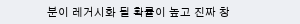분이 레거시화 될 확률이 높고 진짜 창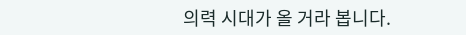의력 시대가 올 거라 봅니다.